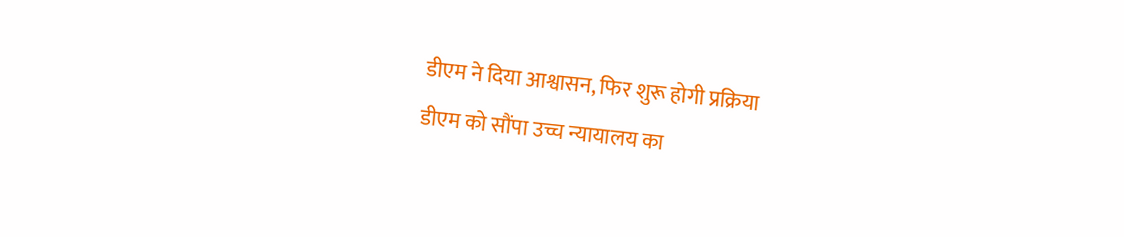डीएम ने दिया आश्वासन, फिर शुरू होगी प्रक्रिया
डीएम को सौंपा उच्च न्यायालय का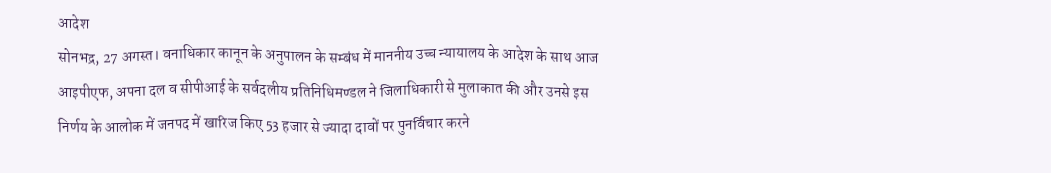आदेश
सोनभद्र, 27 अगस्त। वनाधिकार कानून के अनुपालन के सम्बंध में माननीय उच्च न्यायालय के आदेश के साथ आज आइपीएफ, अपना दल व सीपीआई के सर्वदलीय प्रतिनिधिमण्डल ने जिलाधिकारी से मुलाकात की और उनसे इस निर्णय के आलोक में जनपद में खारिज किए 53 हजार से ज्यादा दावों पर पुनर्विचार करने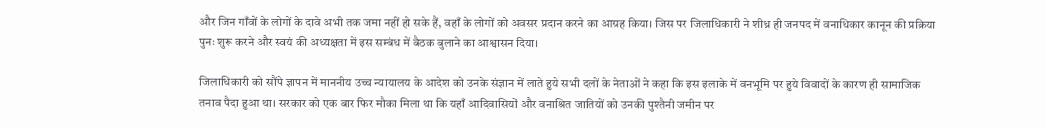और जिन गाँवों के लोगों के दावे अभी तक जमा नहीं हो सके हैं, वहाँ के लोगों को अवसर प्रदान करने का आग्रह किया। जिस पर जिलाधिकारी ने शीध्र ही जनपद में वनाधिकार कानून की प्रक्रिया पुनः शुरू करने और स्वयं की अध्यक्षता में इस सम्बंध में बैठक बुलाने का आश्वासन दिया।

जिलाधिकारी को सौंपे ज्ञापन में माननीय उच्च न्यायालय के आदेश को उनके संज्ञान में लाते हुये सभी दलों के नेताओं ने कहा कि इस इलाके में वनभूमि पर हुये विवादों के कारण ही सामाजिक तनाव पैदा हुआ था। सरकार को एक बार फिर मौका मिला था कि यहाँ आदिवासियों और वनाश्रित जातियों को उनकी पुश्तैनी जमीन पर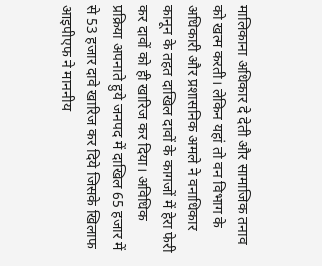मालिकाना अधिकार दे देती और सामाजिक तनाव को खत्म करती। लेकिन यहां तो वन विभाग के अधिकारी और प्रशासनिक अमले ने वनाधिकार कानून के तहत दाखिल दावों के कागजों में हेरा फेरी कर दावों को ही खारिज कर दिया। अविधिक प्रक्रिया अपनाते हुये जनपद में दाखिल 65 हजार में से 53 हजार दावे खारिज कर दिये जिसके खिलाफ आइपीएफ ने माननीय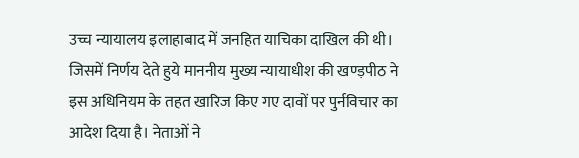उच्च न्यायालय इलाहाबाद में जनहित याचिका दाखिल की थी। जिसमें निर्णय देते हुये माननीय मुख्य न्यायाधीश की खण्ड़पीठ ने इस अधिनियम के तहत खारिज किए गए दावों पर पुर्नविचार का आदेश दिया है। नेताओं ने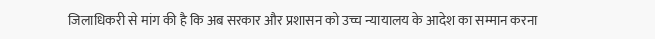जिलाधिकरी से मांग की है कि अब सरकार और प्रशासन को उच्च न्यायालय के आदेश का सम्मान करना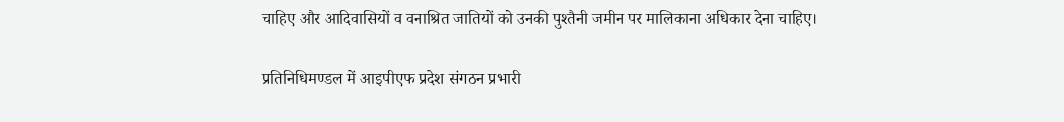चाहिए और आदिवासियों व वनाश्रित जातियों को उनकी पुश्तैनी जमीन पर मालिकाना अधिकार देना चाहिए।

प्रतिनिधिमण्डल में आइपीएफ प्रदेश संगठन प्रभारी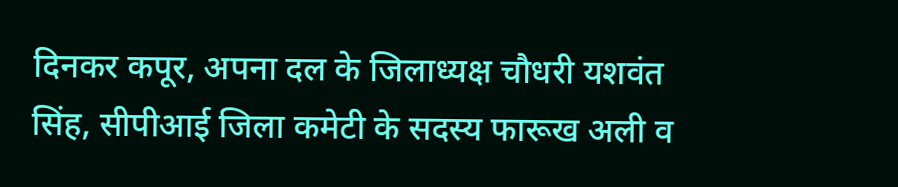दिनकर कपूर, अपना दल के जिलाध्यक्ष चौधरी यशवंत सिंह, सीपीआई जिला कमेटी के सदस्य फारूख अली व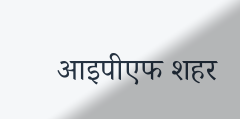आइपीएफ शहर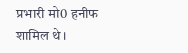प्रभारी मो0 हनीफ शामिल थे।